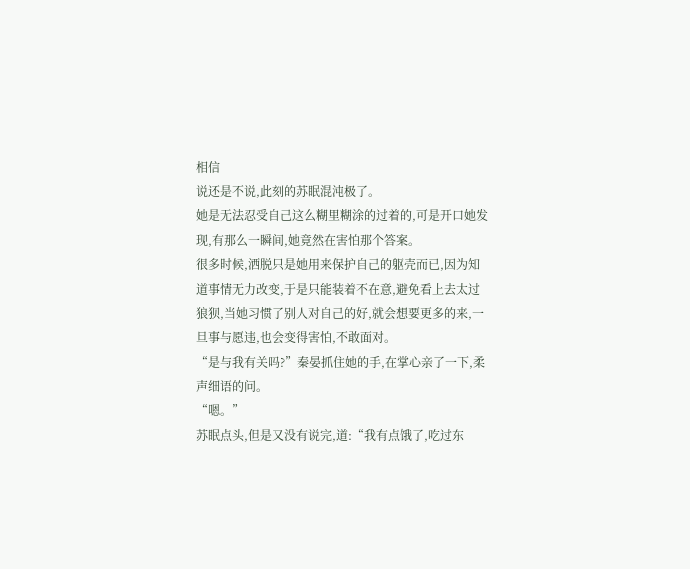相信
说还是不说,此刻的苏眠混沌极了。
她是无法忍受自己这么糊里糊涂的过着的,可是开口她发现,有那么一瞬间,她竟然在害怕那个答案。
很多时候,洒脱只是她用来保护自己的躯壳而已,因为知道事情无力改变,于是只能装着不在意,避免看上去太过狼狈,当她习惯了别人对自己的好,就会想要更多的来,一旦事与愿违,也会变得害怕,不敢面对。
“是与我有关吗?”秦晏抓住她的手,在掌心亲了一下,柔声细语的问。
“嗯。”
苏眠点头,但是又没有说完,道:“我有点饿了,吃过东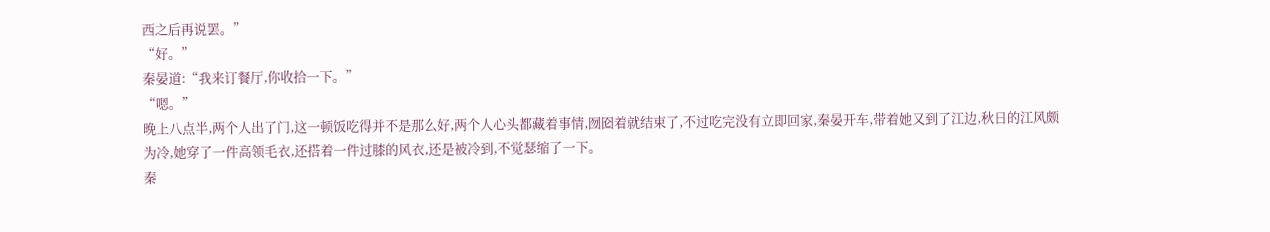西之后再说罢。”
“好。”
秦晏道:“我来订餐厅,你收拾一下。”
“嗯。”
晚上八点半,两个人出了门,这一顿饭吃得并不是那么好,两个人心头都藏着事情,囫囵着就结束了,不过吃完没有立即回家,秦晏开车,带着她又到了江边,秋日的江风颇为冷,她穿了一件高领毛衣,还搭着一件过膝的风衣,还是被冷到,不觉瑟缩了一下。
秦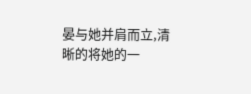晏与她并肩而立,清晰的将她的一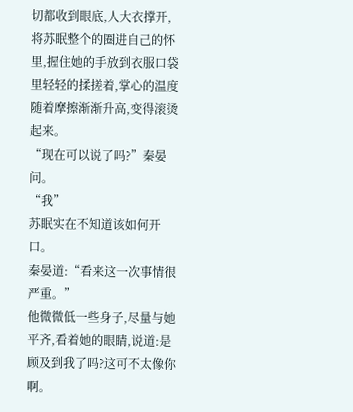切都收到眼底,人大衣撑开,将苏眠整个的圈进自己的怀里,握住她的手放到衣服口袋里轻轻的揉搓着,掌心的温度随着摩擦渐渐升高,变得滚烫起来。
“现在可以说了吗?”秦晏问。
“我”
苏眠实在不知道该如何开口。
秦晏道:“看来这一次事情很严重。”
他微微低一些身子,尽量与她平齐,看着她的眼睛,说道:是顾及到我了吗?这可不太像你啊。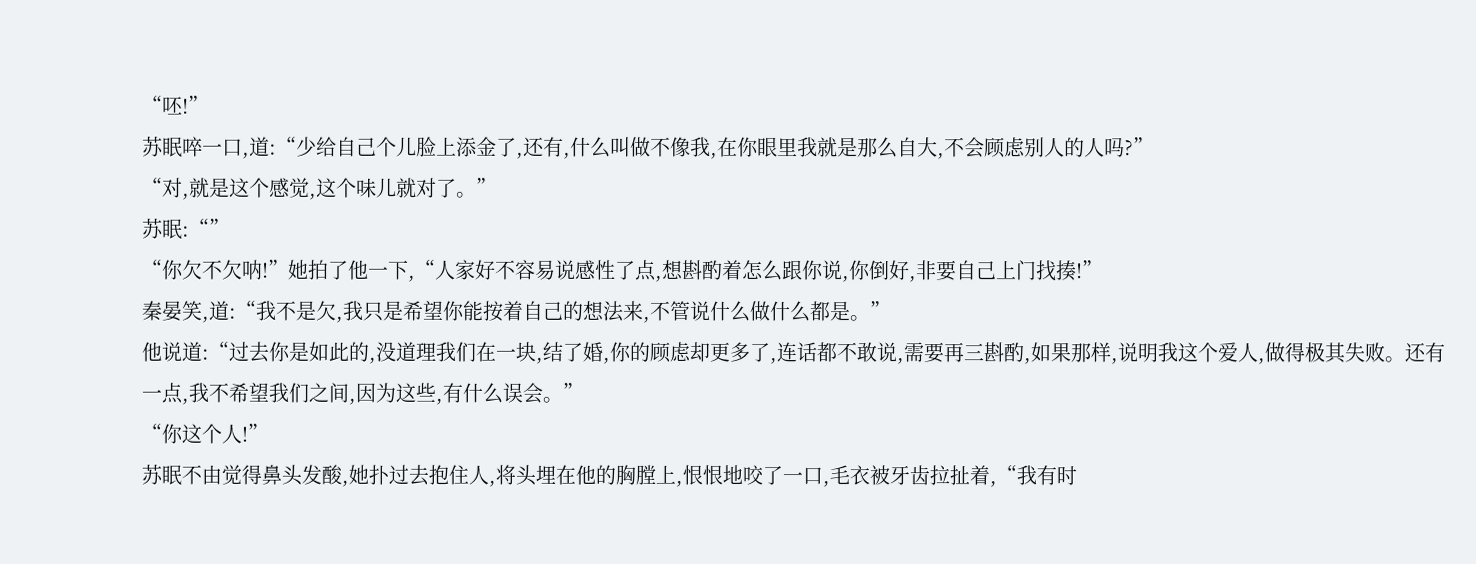“呸!”
苏眠啐一口,道:“少给自己个儿脸上添金了,还有,什么叫做不像我,在你眼里我就是那么自大,不会顾虑别人的人吗?”
“对,就是这个感觉,这个味儿就对了。”
苏眠:“”
“你欠不欠呐!”她拍了他一下,“人家好不容易说感性了点,想斟酌着怎么跟你说,你倒好,非要自己上门找揍!”
秦晏笑,道:“我不是欠,我只是希望你能按着自己的想法来,不管说什么做什么都是。”
他说道:“过去你是如此的,没道理我们在一块,结了婚,你的顾虑却更多了,连话都不敢说,需要再三斟酌,如果那样,说明我这个爱人,做得极其失败。还有一点,我不希望我们之间,因为这些,有什么误会。”
“你这个人!”
苏眠不由觉得鼻头发酸,她扑过去抱住人,将头埋在他的胸膛上,恨恨地咬了一口,毛衣被牙齿拉扯着,“我有时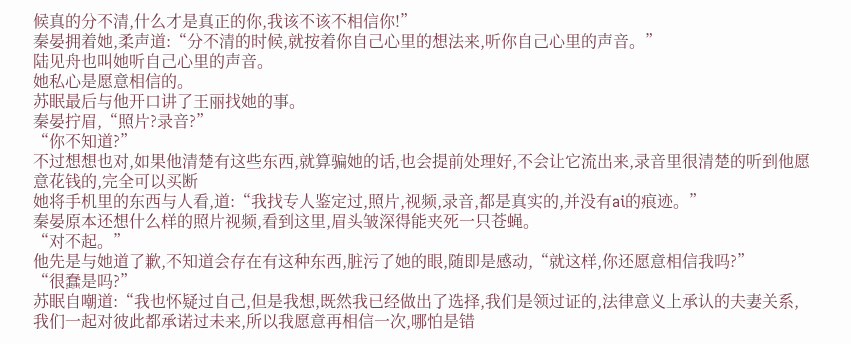候真的分不清,什么才是真正的你,我该不该不相信你!”
秦晏拥着她,柔声道:“分不清的时候,就按着你自己心里的想法来,听你自己心里的声音。”
陆见舟也叫她听自己心里的声音。
她私心是愿意相信的。
苏眠最后与他开口讲了王丽找她的事。
秦晏拧眉,“照片?录音?”
“你不知道?”
不过想想也对,如果他清楚有这些东西,就算骗她的话,也会提前处理好,不会让它流出来,录音里很清楚的听到他愿意花钱的,完全可以买断
她将手机里的东西与人看,道:“我找专人鉴定过,照片,视频,录音,都是真实的,并没有ai的痕迹。”
秦晏原本还想什么样的照片视频,看到这里,眉头皱深得能夹死一只苍蝇。
“对不起。”
他先是与她道了歉,不知道会存在有这种东西,脏污了她的眼,随即是感动,“就这样,你还愿意相信我吗?”
“很蠢是吗?”
苏眠自嘲道:“我也怀疑过自己,但是我想,既然我已经做出了选择,我们是领过证的,法律意义上承认的夫妻关系,我们一起对彼此都承诺过未来,所以我愿意再相信一次,哪怕是错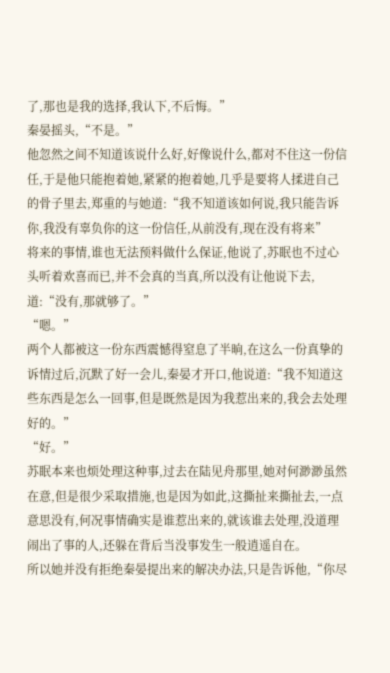了,那也是我的选择,我认下,不后悔。”
秦晏摇头,“不是。”
他忽然之间不知道该说什么好,好像说什么,都对不住这一份信任,于是他只能抱着她,紧紧的抱着她,几乎是要将人揉进自己的骨子里去,郑重的与她道:“我不知道该如何说,我只能告诉你,我没有辜负你的这一份信任,从前没有,现在没有将来”
将来的事情,谁也无法预料做什么保证,他说了,苏眠也不过心头听着欢喜而已,并不会真的当真,所以没有让他说下去,道:“没有,那就够了。”
“嗯。”
两个人都被这一份东西震憾得窒息了半晌,在这么一份真挚的诉情过后,沉默了好一会儿,秦晏才开口,他说道:“我不知道这些东西是怎么一回事,但是既然是因为我惹出来的,我会去处理好的。”
“好。”
苏眠本来也烦处理这种事,过去在陆见舟那里,她对何渺渺虽然在意,但是很少采取措施,也是因为如此,这撕扯来撕扯去,一点意思没有,何况事情确实是谁惹出来的,就该谁去处理,没道理闹出了事的人,还躲在背后当没事发生一般逍遥自在。
所以她并没有拒绝秦晏提出来的解决办法,只是告诉他,“你尽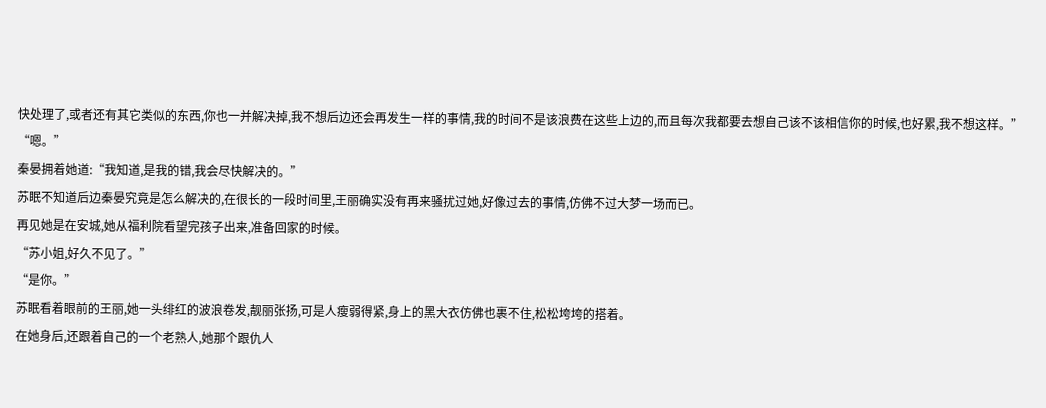快处理了,或者还有其它类似的东西,你也一并解决掉,我不想后边还会再发生一样的事情,我的时间不是该浪费在这些上边的,而且每次我都要去想自己该不该相信你的时候,也好累,我不想这样。”
“嗯。”
秦晏拥着她道:“我知道,是我的错,我会尽快解决的。”
苏眠不知道后边秦晏究竟是怎么解决的,在很长的一段时间里,王丽确实没有再来骚扰过她,好像过去的事情,仿佛不过大梦一场而已。
再见她是在安城,她从福利院看望完孩子出来,准备回家的时候。
“苏小姐,好久不见了。”
“是你。”
苏眠看着眼前的王丽,她一头绯红的波浪卷发,靓丽张扬,可是人瘦弱得紧,身上的黑大衣仿佛也裹不住,松松垮垮的搭着。
在她身后,还跟着自己的一个老熟人,她那个跟仇人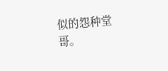似的怨种堂哥。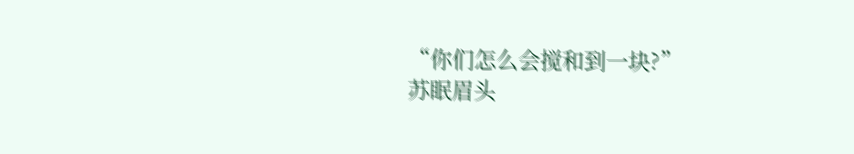“你们怎么会搅和到一块?”
苏眠眉头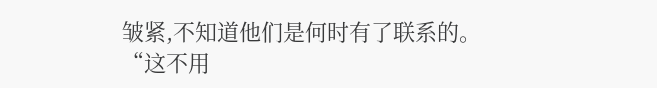皱紧,不知道他们是何时有了联系的。
“这不用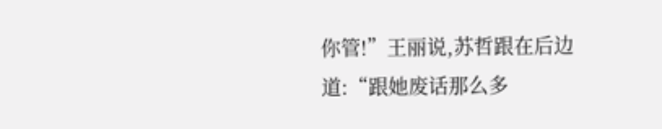你管!”王丽说,苏哲跟在后边道:“跟她废话那么多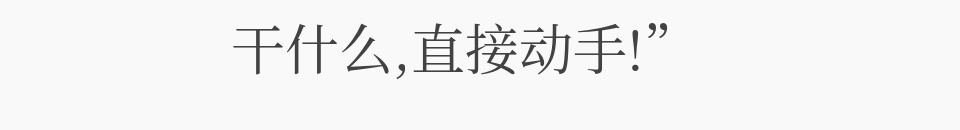干什么,直接动手!”